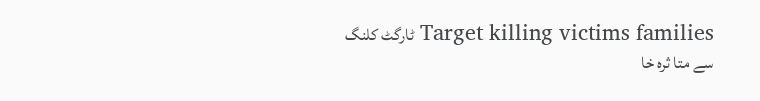Target killing victims families ٹارگٹ کلنگ سے متا ثرہ خا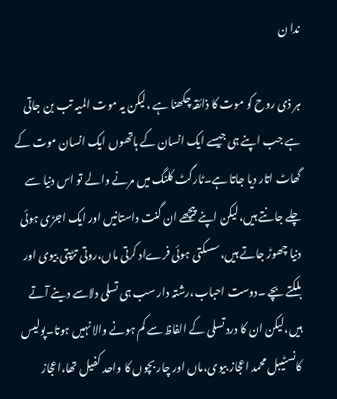ندا ن

ہر ذی روح کو موت کا ذائقہ چکھنا ہے ،لیکن یہ موت المیہ تب بن جاتی ہے جب اپنے ہی جیسے ایک انسان کے ہاتھوں ایک انسان موت کے گھاٹ اتار دیا جاتا ہے۔ٹارگٹ کلنگ میں مرنے والے تو اس دنیا سے چلے جانتے ہیں،لیکن اپنے پیچھے ان گنت داستانیں اور ایک اجڑی ہوئی دنیا چھوڑ جاتے ہیں،سسکتی ہوئی فرےاد کرتی ماں،روتی تڑپتی بیوی اور بلکتے بچے ۔دوست احباب،رشتہ دار سب ہی تسلی دلاسے دینے آتے ہیں،لیکن ان کا درد تسلی کے الفاظ سے کم ہونے والا نہیں ہوتا۔پولیس کانسٹیبل محمد اعجاز بیوی،ماں اور چار بچوں کا واحد کفیل تھا،اعجاز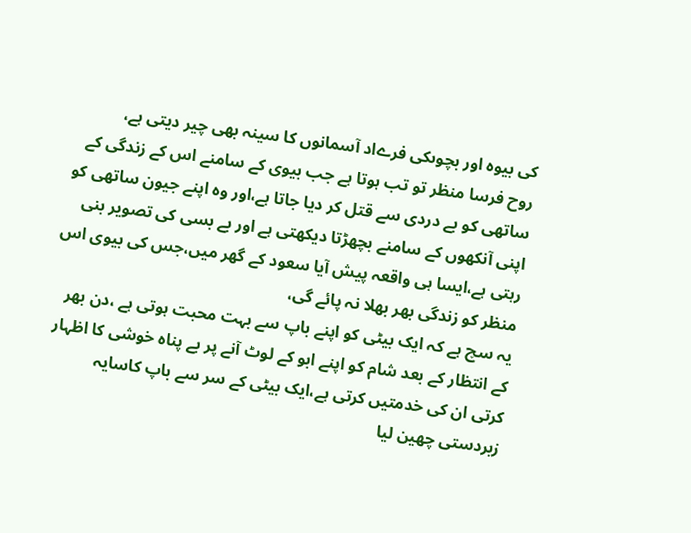کی بیوہ اور بچوںکی فرےاد آسمانوں کا سینہ بھی چیر دیتی ہے،
روح فرسا منظر تو تب ہوتا ہے جب بیوی کے سامنے اس کے زندگی کے ساتھی کو بے دردی سے قتل کر دیا جاتا ہے،اور وہ اپنے جیون ساتھی کو اپنی آنکھوں کے سامنے بچھڑتا دیکھتی ہے اور بے بسی کی تصویر بنی رہتی ہے،ایسا ہی واقعہ پیش آیا سعود کے گھر میں،جس کی بیوی اس منظر کو زندگی بھر بھلا نہ پائے گی،
یہ سچ ہے کہ ایک بیٹی کو اپنے باپ سے بہت محبت ہوتی ہے ،دن بھر کے انتظار کے بعد شام کو اپنے ابو کے لوٹ آنے پر بے پناہ خوشی کا اظہار کرتی ان کی خدمتیں کرتی ہے،ایک بیٹی کے سر سے باپ کاسایہ زبردستی چھین لیا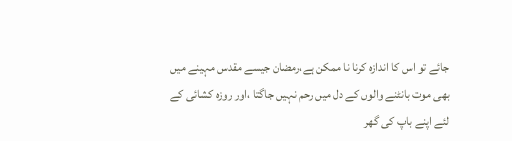جائے تو اس کا اندازہ کرنا نا ممکن ہے،رمضان جیسے مقدس مہینے میں بھی موت بانٹنے والوں کے دل میں رحم نہیں جاگتا ،اور روزہ کشائی کے لئے اپنے باپ کی گھر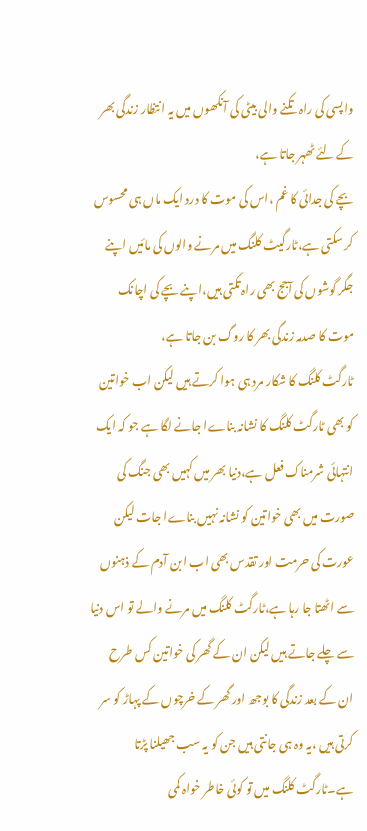واپسی کی راہ تکنے والی بیٹی کی آنکھوں میں یہ انتظار زندگی بھر کے لئے ٹھہر جاتا ہے،
بچے کی جدائی کا غم ،اس کی موت کا درد ایک ماں ہی محسوس کر سکتی ہے،ٹارگیٹ کلنگ میں مرنے والوں کی مائیں اپنے جگر گوشوں کی آجج بھی راہ تکتی ہیں،اپنے بچے کی اچانک موت کا صدمہ زندگی بھر کا روگ بن جاتا ہے،
ٹارگٹ کلنگ کا شکار مرد ہی ہوا کرتے ہیں لیکن اب خواتین کو بھی ٹارگٹ کلنگ کا نشانہ بناےا جانے لگا ہے جو کہ ایک انتہائی شرمناک فعل ہے،دنیا بھر میں کہیں بھی جنگ کی صورت میں بھی خواتین کو نشانہ نہیں بناےا جات لیکن عورت کی حرمت اور تقدس بھی اب ابن آدم کے ذہنوں سے اٹھتا جا رہا ہے،ٹارگٹ کلنگ میں مرنے والے تو اس دنیا سے چلے جاتے ہیں لیکن ان کے گھر کی خواتین کس طرح ان کے بعد زندگی کا بوجھ اور گھر کے خرچوں کے پہاڑ کو سر کرتی ہیں ،یہ وہ ہی جانتی ہیں جن کو یہ سب جھیلنا پڑتا ہے۔ٹارگٹ کلنگ میں تو کوئی خاطر خواہ کمی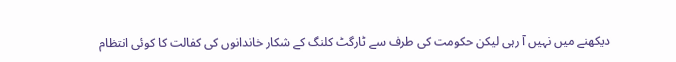دیکھنے میں نہیں آ رہی لیکن حکومت کی طرف سے ٹارگٹ کلنگ کے شکار خاندانوں کی کفالت کا کوئی انتظام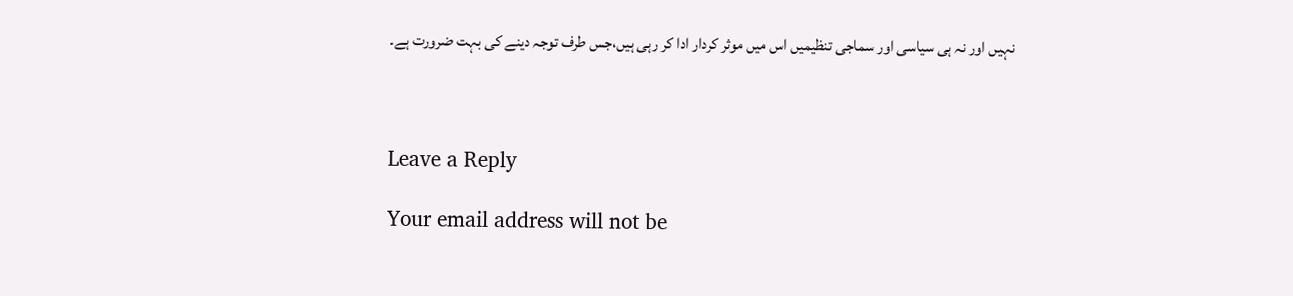نہیں اور نہ ہی سیاسی اور سماجی تنظیمیں اس میں موثر کردار ادا کر رہی ہیں،جس طرف توجہ دینے کی بہت ضرورت ہے۔



Leave a Reply

Your email address will not be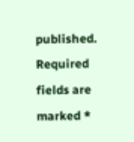published. Required fields are marked *